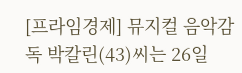[프라임경제] 뮤지컬 음악감독 박칼린(43)씨는 26일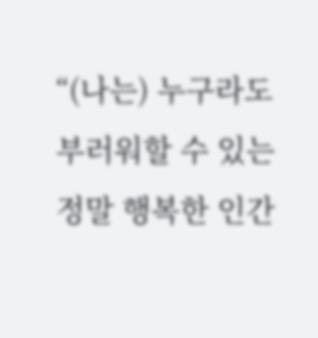“(나는) 누구라도 부러워할 수 있는 정말 행복한 인간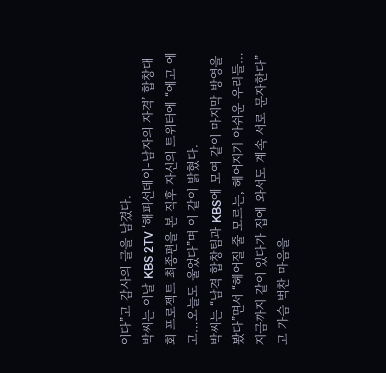이다”고 감사의 글을 남겼다.
박씨는 이날 KBS 2TV ‘해피선데이-남자의 자격’ 합창대회 프로젝트 최종편을 본 직후 자신의 트위터에 “에고 에고…오늘도 울었다”며 이 같이 밝혔다.
박씨는 “남격 합창팀과 KBS에 모여 같이 마지막 방영을 봤다”면서 “헤어질 줄 모르는, 헤어지기 아쉬운 우리들…지금까지 같이 있다가 집에 와서도 계속 서로 문자한다”고 가슴 벅찬 마음을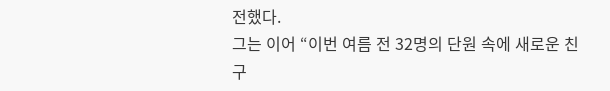전했다.
그는 이어 “이번 여름 전 32명의 단원 속에 새로운 친구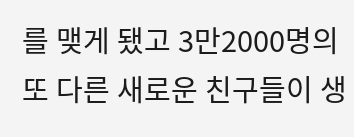를 맺게 됐고 3만2000명의 또 다른 새로운 친구들이 생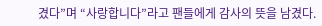겼다”며 “사랑합니다”라고 팬들에게 감사의 뜻을 남겼다.